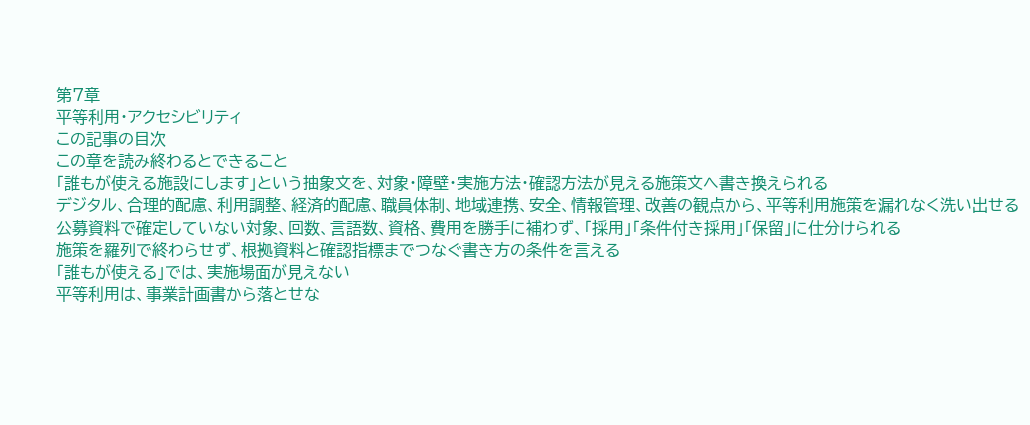第7章
平等利用・アクセシビリティ
この記事の目次
この章を読み終わるとできること
「誰もが使える施設にします」という抽象文を、対象・障壁・実施方法・確認方法が見える施策文へ書き換えられる
デジタル、合理的配慮、利用調整、経済的配慮、職員体制、地域連携、安全、情報管理、改善の観点から、平等利用施策を漏れなく洗い出せる
公募資料で確定していない対象、回数、言語数、資格、費用を勝手に補わず、「採用」「条件付き採用」「保留」に仕分けられる
施策を羅列で終わらせず、根拠資料と確認指標までつなぐ書き方の条件を言える
「誰もが使える」では、実施場面が見えない
平等利用は、事業計画書から落とせな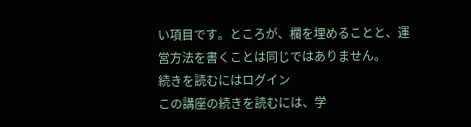い項目です。ところが、欄を埋めることと、運営方法を書くことは同じではありません。
続きを読むにはログイン
この講座の続きを読むには、学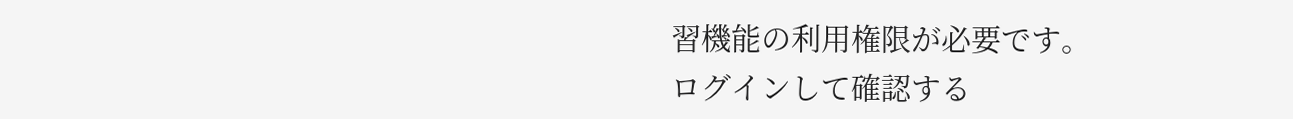習機能の利用権限が必要です。
ログインして確認する